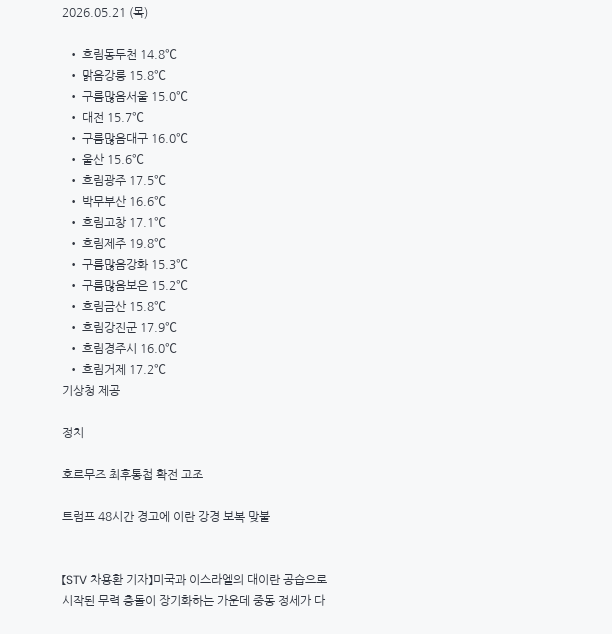2026.05.21 (목)

  • 흐림동두천 14.8℃
  • 맑음강릉 15.8℃
  • 구름많음서울 15.0℃
  • 대전 15.7℃
  • 구름많음대구 16.0℃
  • 울산 15.6℃
  • 흐림광주 17.5℃
  • 박무부산 16.6℃
  • 흐림고창 17.1℃
  • 흐림제주 19.8℃
  • 구름많음강화 15.3℃
  • 구름많음보은 15.2℃
  • 흐림금산 15.8℃
  • 흐림강진군 17.9℃
  • 흐림경주시 16.0℃
  • 흐림거제 17.2℃
기상청 제공

정치

호르무즈 최후통첩 확전 고조

트럼프 48시간 경고에 이란 강경 보복 맞불


【STV 차용환 기자】미국과 이스라엘의 대이란 공습으로 시작된 무력 충돌이 장기화하는 가운데 중동 정세가 다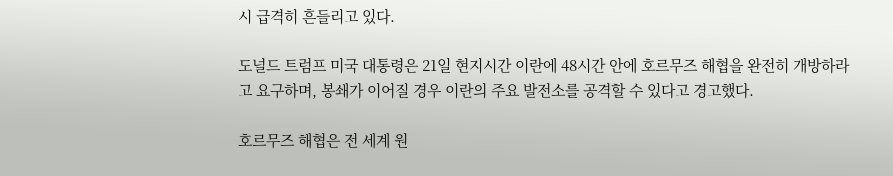시 급격히 흔들리고 있다.

도널드 트럼프 미국 대통령은 21일 현지시간 이란에 48시간 안에 호르무즈 해협을 완전히 개방하라고 요구하며, 봉쇄가 이어질 경우 이란의 주요 발전소를 공격할 수 있다고 경고했다.

호르무즈 해협은 전 세계 원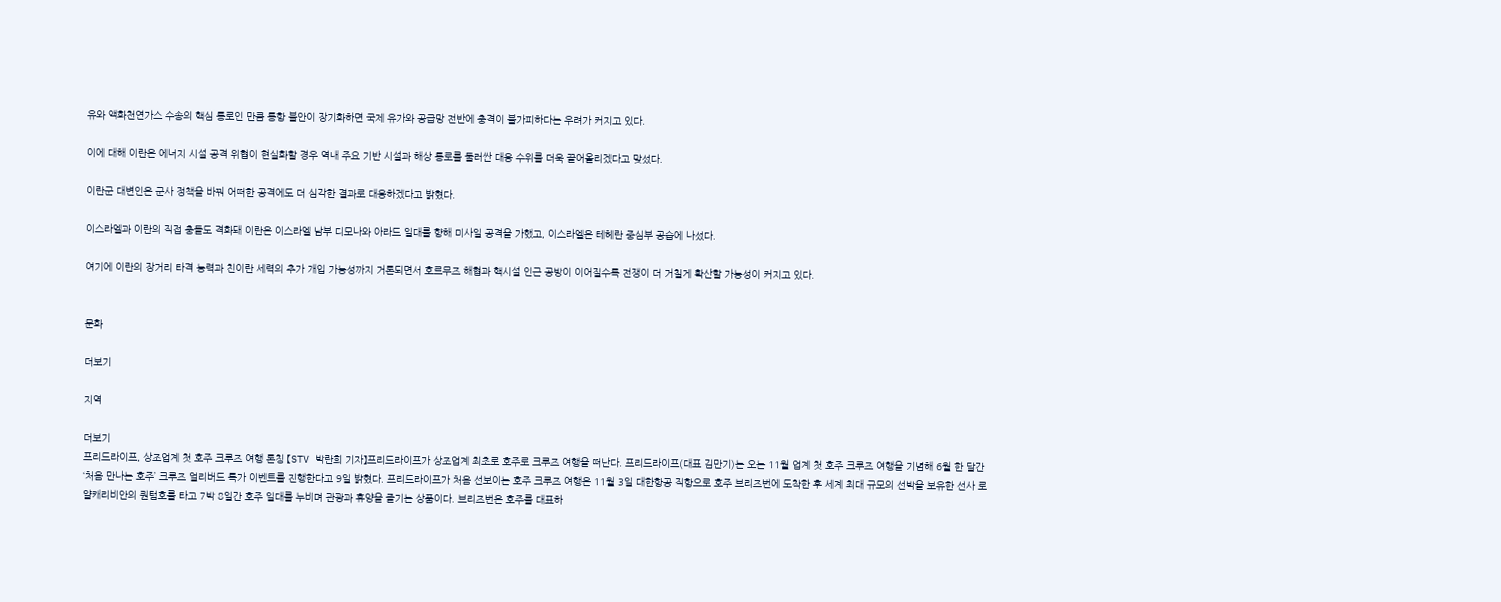유와 액화천연가스 수송의 핵심 통로인 만큼 통항 불안이 장기화하면 국제 유가와 공급망 전반에 충격이 불가피하다는 우려가 커지고 있다.

이에 대해 이란은 에너지 시설 공격 위협이 현실화할 경우 역내 주요 기반 시설과 해상 통로를 둘러싼 대응 수위를 더욱 끌어올리겠다고 맞섰다.

이란군 대변인은 군사 정책을 바꿔 어떠한 공격에도 더 심각한 결과로 대응하겠다고 밝혔다.

이스라엘과 이란의 직접 충돌도 격화돼 이란은 이스라엘 남부 디모나와 아라드 일대를 향해 미사일 공격을 가했고, 이스라엘은 테헤란 중심부 공습에 나섰다.

여기에 이란의 장거리 타격 능력과 친이란 세력의 추가 개입 가능성까지 거론되면서 호르무즈 해협과 핵시설 인근 공방이 이어질수록 전쟁이 더 거칠게 확산할 가능성이 커지고 있다.


문화

더보기

지역

더보기
프리드라이프, 상조업계 첫 호주 크루즈 여행 론칭 【STV 박란희 기자】프리드라이프가 상조업계 최초로 호주로 크루즈 여행을 떠난다. 프리드라이프(대표 김만기)는 오는 11월 업계 첫 호주 크루즈 여행을 기념해 6월 한 달간 ‘처음 만나는 호주’ 크루즈 얼리버드 특가 이벤트를 진행한다고 9일 밝혔다. 프리드라이프가 처음 선보이는 호주 크루즈 여행은 11월 3일 대한항공 직항으로 호주 브리즈번에 도착한 후 세계 최대 규모의 선박을 보유한 선사 로얄캐리비안의 퀀텀호를 타고 7박 8일간 호주 일대를 누비며 관광과 휴양을 즐기는 상품이다. 브리즈번은 호주를 대표하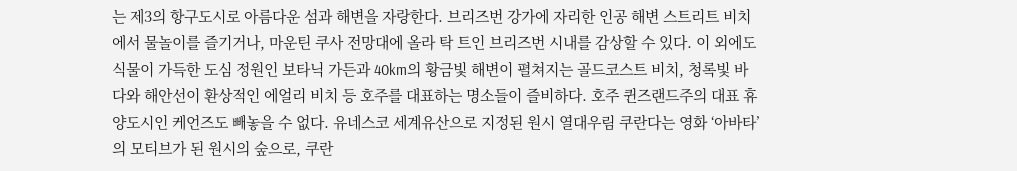는 제3의 항구도시로 아름다운 섬과 해변을 자랑한다. 브리즈번 강가에 자리한 인공 해변 스트리트 비치에서 물놀이를 즐기거나, 마운틴 쿠사 전망대에 올라 탁 트인 브리즈번 시내를 감상할 수 있다. 이 외에도 식물이 가득한 도심 정원인 보타닉 가든과 40km의 황금빛 해변이 펼쳐지는 골드코스트 비치, 청록빛 바다와 해안선이 환상적인 에얼리 비치 등 호주를 대표하는 명소들이 즐비하다. 호주 퀸즈랜드주의 대표 휴양도시인 케언즈도 빼놓을 수 없다. 유네스코 세계유산으로 지정된 원시 열대우림 쿠란다는 영화 ‘아바타’의 모티브가 된 원시의 숲으로, 쿠란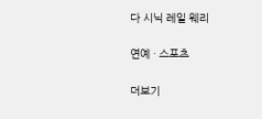다 시닉 레일 웨리

연예 · 스포츠

더보기